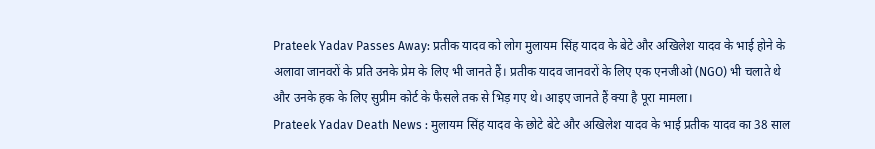Prateek Yadav Passes Away: प्रतीक यादव को लोग मुलायम सिंह यादव के बेटे और अखिलेश यादव के भाई होने के अलावा जानवरों के प्रति उनके प्रेम के लिए भी जानते हैं। प्रतीक यादव जानवरों के लिए एक एनजीओ (NGO) भी चलाते थे और उनके हक के लिए सुप्रीम कोर्ट के फैसले तक से भिड़ गए थे। आइए जानते हैं क्या है पूरा मामला।
Prateek Yadav Death News : मुलायम सिंह यादव के छोटे बेटे और अखिलेश यादव के भाई प्रतीक यादव का 38 साल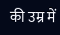की उम्र में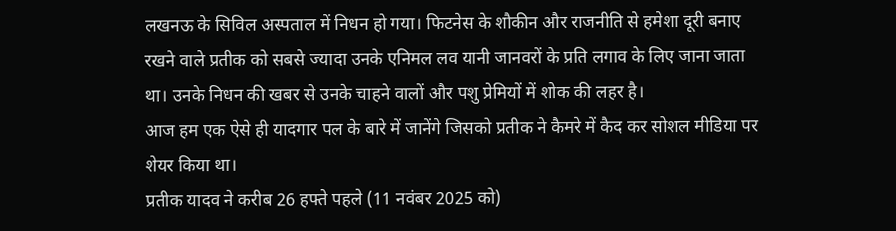लखनऊ के सिविल अस्पताल में निधन हो गया। फिटनेस के शौकीन और राजनीति से हमेशा दूरी बनाए रखने वाले प्रतीक को सबसे ज्यादा उनके एनिमल लव यानी जानवरों के प्रति लगाव के लिए जाना जाता था। उनके निधन की खबर से उनके चाहने वालों और पशु प्रेमियों में शोक की लहर है।
आज हम एक ऐसे ही यादगार पल के बारे में जानेंगे जिसको प्रतीक ने कैमरे में कैद कर सोशल मीडिया पर शेयर किया था।
प्रतीक यादव ने करीब 26 हफ्ते पहले (11 नवंबर 2025 को)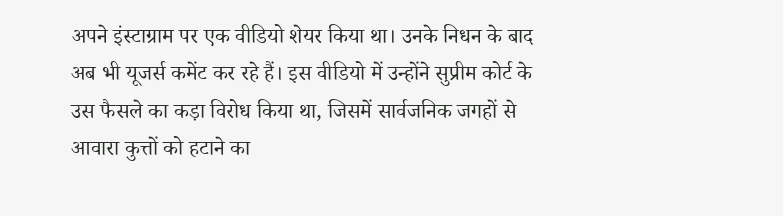अपने इंस्टाग्राम पर एक वीडियो शेयर किया था। उनके निधन के बाद अब भी यूजर्स कमेंट कर रहे हैं। इस वीडियो में उन्होंने सुप्रीम कोर्ट के उस फैसले का कड़ा विरोध किया था, जिसमें सार्वजनिक जगहों से आवारा कुत्तों को हटाने का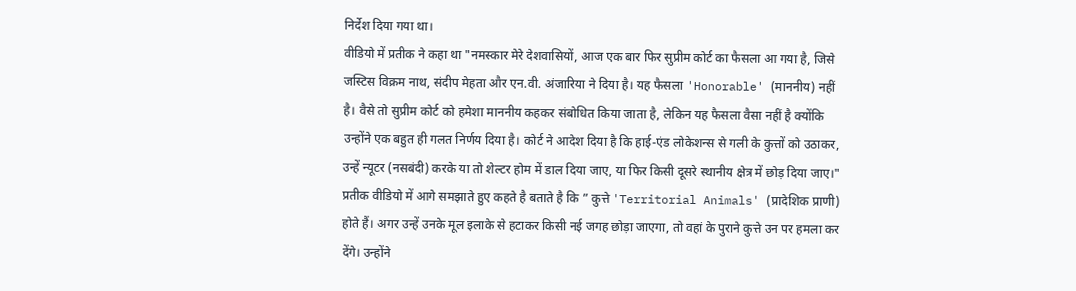निर्देश दिया गया था।
वीडियो में प्रतीक ने कहा था "नमस्कार मेरे देशवासियों, आज एक बार फिर सुप्रीम कोर्ट का फैसला आ गया है, जिसे जस्टिस विक्रम नाथ, संदीप मेहता और एन.वी. अंजारिया ने दिया है। यह फैसला 'Honorable' (माननीय) नहीं है। वैसे तो सुप्रीम कोर्ट को हमेशा माननीय कहकर संबोधित किया जाता है, लेकिन यह फैसला वैसा नहीं है क्योंकि उन्होंने एक बहुत ही गलत निर्णय दिया है। कोर्ट ने आदेश दिया है कि हाई-एंड लोकेशन्स से गली के कुत्तों को उठाकर, उन्हें न्यूटर (नसबंदी) करके या तो शेल्टर होम में डाल दिया जाए, या फिर किसी दूसरे स्थानीय क्षेत्र में छोड़ दिया जाए।"
प्रतीक वीडियो में आगे समझाते हुए कहते है बताते है कि ” कुत्ते 'Territorial Animals' (प्रादेशिक प्राणी) होते हैं। अगर उन्हें उनके मूल इलाके से हटाकर किसी नई जगह छोड़ा जाएगा, तो वहां के पुराने कुत्ते उन पर हमला कर देंगे। उन्होंने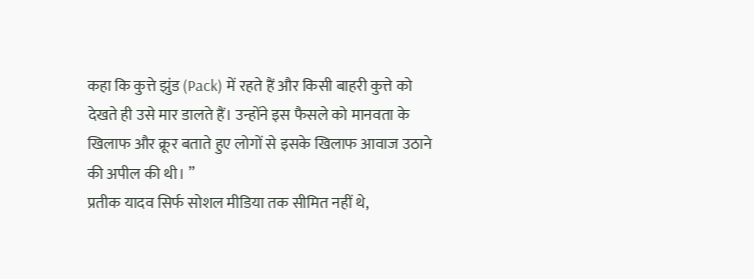कहा कि कुत्ते झुंड (Pack) में रहते हैं और किसी बाहरी कुत्ते को देखते ही उसे मार डालते हैं। उन्होंने इस फैसले को मानवता के खिलाफ और क्रूर बताते हुए लोगों से इसके खिलाफ आवाज उठाने की अपील की थी। ”
प्रतीक यादव सिर्फ सोशल मीडिया तक सीमित नहीं थे,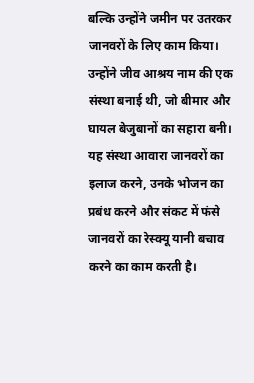बल्कि उन्होंने जमीन पर उतरकर जानवरों के लिए काम किया। उन्होंने जीव आश्रय नाम की एक संस्था बनाई थी, जो बीमार और घायल बेजुबानों का सहारा बनी। यह संस्था आवारा जानवरों का इलाज करने, उनके भोजन का प्रबंध करने और संकट में फंसे जानवरों का रेस्क्यू यानी बचाव करने का काम करती है।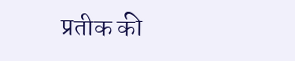प्रतीक की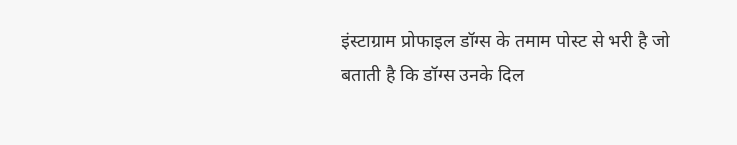इंस्टाग्राम प्रोफाइल डॉग्स के तमाम पोस्ट से भरी है जो बताती है कि डॉग्स उनके दिल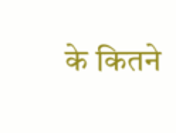के कितने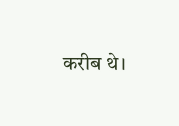करीब थे।